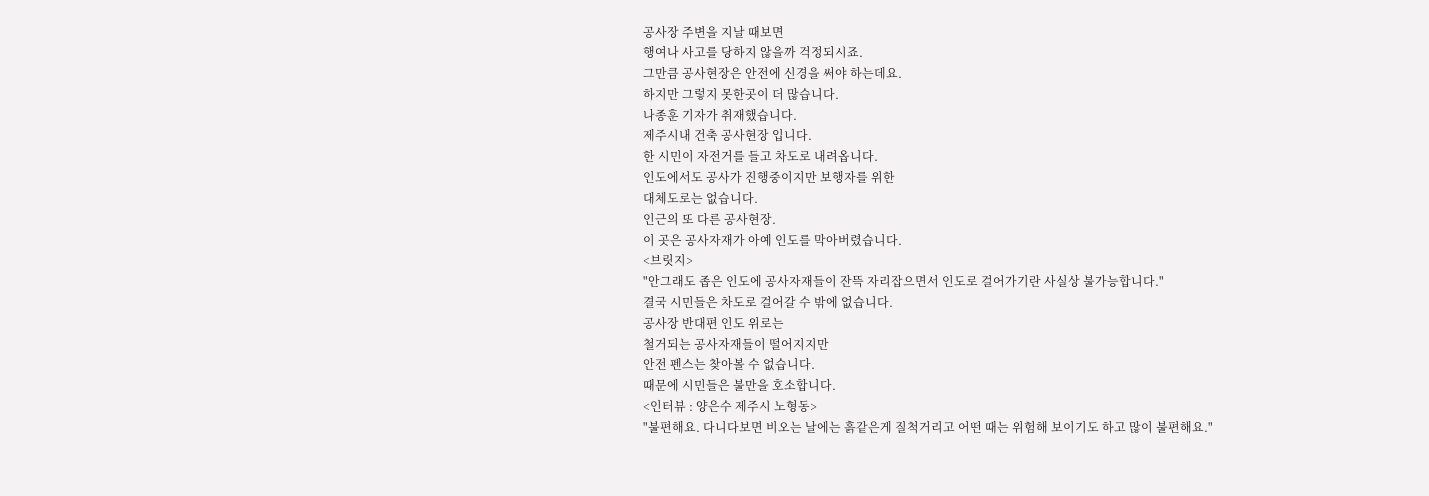공사장 주변을 지날 때보면
행여나 사고를 당하지 않을까 걱정되시죠.
그만큼 공사현장은 안전에 신경을 써야 하는데요.
하지만 그렇지 못한곳이 더 많습니다.
나종훈 기자가 취재했습니다.
제주시내 건축 공사현장 입니다.
한 시민이 자전거를 들고 차도로 내려옵니다.
인도에서도 공사가 진행중이지만 보행자를 위한
대체도로는 없습니다.
인근의 또 다른 공사현장.
이 곳은 공사자재가 아예 인도를 막아버렸습니다.
<브릿지>
"안그래도 좁은 인도에 공사자재들이 잔뜩 자리잡으면서 인도로 걸어가기란 사실상 불가능합니다."
결국 시민들은 차도로 걸어갈 수 밖에 없습니다.
공사장 반대편 인도 위로는
철거되는 공사자재들이 떨어지지만
안전 펜스는 찾아볼 수 없습니다.
때문에 시민들은 불만을 호소합니다.
<인터뷰 : 양은수 제주시 노형동>
"불편해요. 다니다보면 비오는 날에는 흙같은게 질척거리고 어떤 때는 위험해 보이기도 하고 많이 불편해요."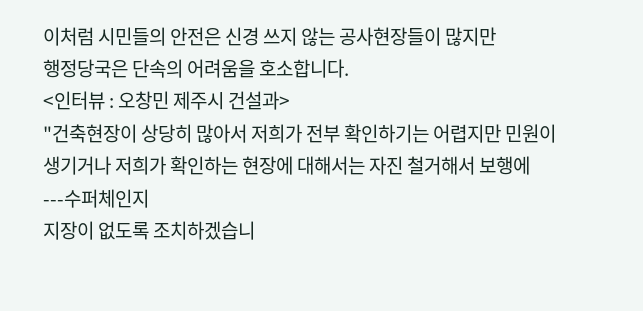이처럼 시민들의 안전은 신경 쓰지 않는 공사현장들이 많지만
행정당국은 단속의 어려움을 호소합니다.
<인터뷰 : 오창민 제주시 건설과>
"건축현장이 상당히 많아서 저희가 전부 확인하기는 어렵지만 민원이 생기거나 저희가 확인하는 현장에 대해서는 자진 철거해서 보행에
---수퍼체인지
지장이 없도록 조치하겠습니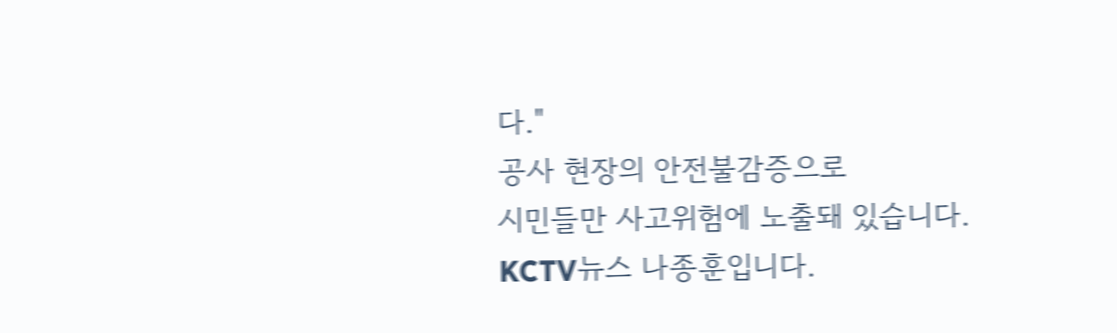다."
공사 현장의 안전불감증으로
시민들만 사고위험에 노출돼 있습니다.
KCTV뉴스 나종훈입니다.